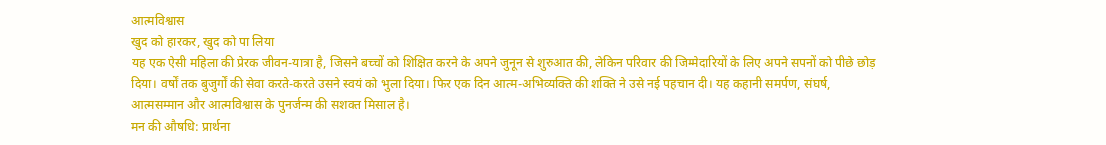आत्मविश्वास
खुद को हारकर, खुद को पा लिया
यह एक ऐसी महिला की प्रेरक जीवन-यात्रा है, जिसने बच्चों को शिक्षित करने के अपने जुनून से शुरुआत की, लेकिन परिवार की जिम्मेदारियों के लिए अपने सपनों को पीछे छोड़ दिया। वर्षों तक बुजुर्गों की सेवा करते-करते उसने स्वयं को भुला दिया। फिर एक दिन आत्म-अभिव्यक्ति की शक्ति ने उसे नई पहचान दी। यह कहानी समर्पण, संघर्ष, आत्मसम्मान और आत्मविश्वास के पुनर्जन्म की सशक्त मिसाल है।
मन की औषधि: प्रार्थना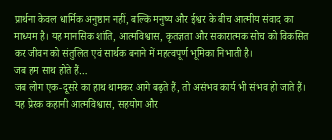प्रार्थना केवल धार्मिक अनुष्ठान नहीं, बल्कि मनुष्य और ईश्वर के बीच आत्मीय संवाद का माध्यम है। यह मानसिक शांति, आत्मविश्वास, कृतज्ञता और सकारात्मक सोच को विकसित कर जीवन को संतुलित एवं सार्थक बनाने में महत्वपूर्ण भूमिका निभाती है।
जब हम साथ होते हैं…
जब लोग एक-दूसरे का हाथ थामकर आगे बढ़ते हैं, तो असंभव कार्य भी संभव हो जाते हैं। यह प्रेरक कहानी आत्मविश्वास, सहयोग और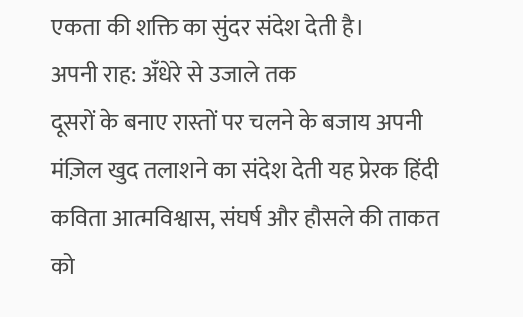एकता की शक्ति का सुंदर संदेश देती है।
अपनी राह: अँधेरे से उजाले तक
दूसरों के बनाए रास्तों पर चलने के बजाय अपनी मंज़िल खुद तलाशने का संदेश देती यह प्रेरक हिंदी कविता आत्मविश्वास, संघर्ष और हौसले की ताकत को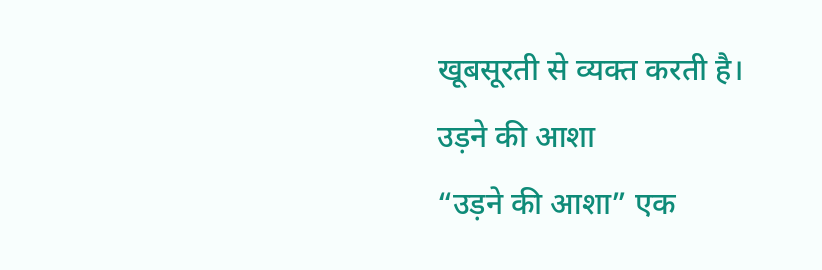खूबसूरती से व्यक्त करती है।
उड़ने की आशा
“उड़ने की आशा” एक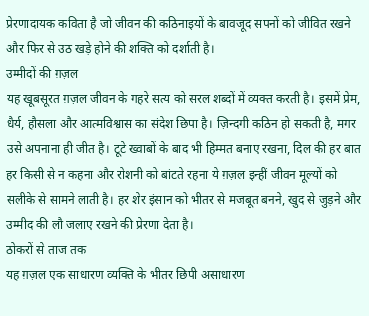प्रेरणादायक कविता है जो जीवन की कठिनाइयों के बावजूद सपनों को जीवित रखने और फिर से उठ खड़े होने की शक्ति को दर्शाती है।
उम्मीदों की ग़ज़ल
यह खूबसूरत ग़ज़ल जीवन के गहरे सत्य को सरल शब्दों में व्यक्त करती है। इसमें प्रेम, धैर्य, हौसला और आत्मविश्वास का संदेश छिपा है। ज़िन्दगी कठिन हो सकती है, मगर उसे अपनाना ही जीत है। टूटे ख्वाबों के बाद भी हिम्मत बनाए रखना, दिल की हर बात हर किसी से न कहना और रोशनी को बांटते रहना ये ग़ज़ल इन्हीं जीवन मूल्यों को सलीके से सामने लाती है। हर शेर इंसान को भीतर से मजबूत बनने, खुद से जुड़ने और उम्मीद की लौ जलाए रखने की प्रेरणा देता है।
ठोकरों से ताज तक
यह ग़ज़ल एक साधारण व्यक्ति के भीतर छिपी असाधारण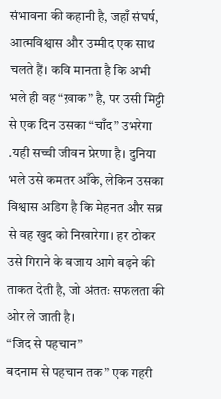संभावना की कहानी है, जहाँ संघर्ष, आत्मविश्वास और उम्मीद एक साथ चलते हैं। कवि मानता है कि अभी भले ही वह “ख़ाक” है, पर उसी मिट्टी से एक दिन उसका “चाँद” उभरेगा .यही सच्ची जीवन प्रेरणा है। दुनिया भले उसे कमतर आँके, लेकिन उसका विश्वास अडिग है कि मेहनत और सब्र से वह खुद को निखारेगा। हर ठोकर उसे गिराने के बजाय आगे बढ़ने की ताकत देती है, जो अंततः सफलता की ओर ले जाती है।
“जिद से पहचान”
बदनाम से पहचान तक” एक गहरी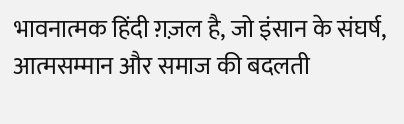भावनात्मक हिंदी ग़ज़ल है, जो इंसान के संघर्ष, आत्मसम्मान और समाज की बदलती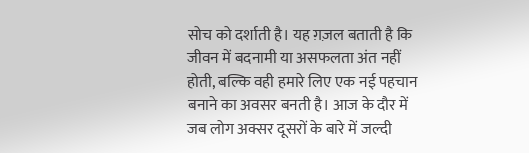सोच को दर्शाती है। यह ग़ज़ल बताती है कि जीवन में बदनामी या असफलता अंत नहीं होती, बल्कि वही हमारे लिए एक नई पहचान बनाने का अवसर बनती है। आज के दौर में जब लोग अक्सर दूसरों के बारे में जल्दी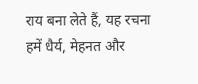राय बना लेते हैं, यह रचना हमें धैर्य, मेहनत और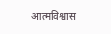आत्मविश्वास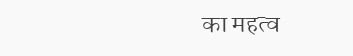का महत्व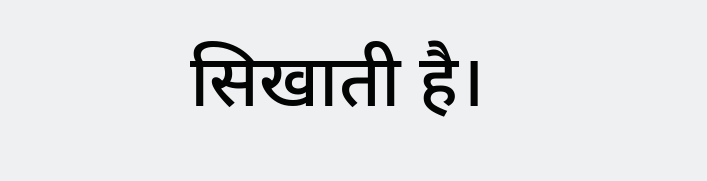सिखाती है।